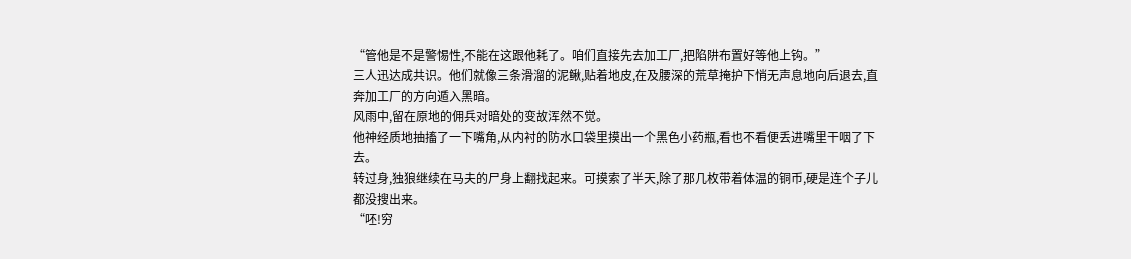“管他是不是警惕性,不能在这跟他耗了。咱们直接先去加工厂,把陷阱布置好等他上钩。”
三人迅达成共识。他们就像三条滑溜的泥鳅,贴着地皮,在及腰深的荒草掩护下悄无声息地向后退去,直奔加工厂的方向遁入黑暗。
风雨中,留在原地的佣兵对暗处的变故浑然不觉。
他神经质地抽搐了一下嘴角,从内衬的防水口袋里摸出一个黑色小药瓶,看也不看便丢进嘴里干咽了下去。
转过身,独狼继续在马夫的尸身上翻找起来。可摸索了半天,除了那几枚带着体温的铜币,硬是连个子儿都没搜出来。
“呸!穷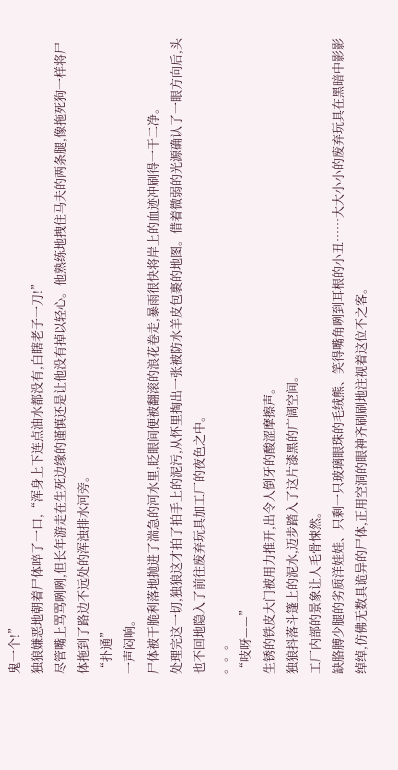鬼一个!”
独狼嫌恶地朝着尸体啐了一口,“浑身上下连点油水都没有,白瞎老子一刀!”
尽管嘴上骂骂咧咧,但长年游走在生死边缘的谨慎还是让他没有掉以轻心。他熟练地拽住马夫的两条腿,像拖死狗一样将尸体拖到了路边不远处的浑浊排水河旁。
“扑通”
一声闷响。
尸体被干脆利落地抛进了湍急的河水里,眨眼间便被翻滚的浪花卷走,暴雨很快将岸上的血迹冲刷得一干二净。
处理完这一切,独狼这才拍了拍手上的泥污,从怀里掏出一张被防水羊皮包裹的地图。借着微弱的光源确认了一眼方向后,头也不回地隐入了前往废弃玩具加工厂的夜色之中。
。。。
“吱呀——”
生锈的铁皮大门被用力推开,出令人倒牙的酸涩摩擦声。
独狼抖落斗篷上的泥水,迈步踏入了这片漆黑的广阔空间。
工厂内部的景象让人毛骨悚然。
缺胳膊少腿的劣质洋娃娃、只剩一只玻璃眼珠的毛绒熊、笑得嘴角咧到耳根的小丑……大大小小的废弃玩具在黑暗中影影绰绰,仿佛无数具诡异的尸体,正用空洞的眼神齐刷刷地注视着这位不之客。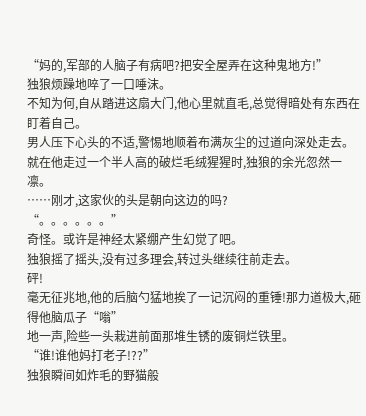“妈的,军部的人脑子有病吧?把安全屋弄在这种鬼地方!”
独狼烦躁地啐了一口唾沫。
不知为何,自从踏进这扇大门,他心里就直毛,总觉得暗处有东西在盯着自己。
男人压下心头的不适,警惕地顺着布满灰尘的过道向深处走去。
就在他走过一个半人高的破烂毛绒猩猩时,独狼的余光忽然一凛。
……刚才,这家伙的头是朝向这边的吗?
“。。。。。。”
奇怪。或许是神经太紧绷产生幻觉了吧。
独狼摇了摇头,没有过多理会,转过头继续往前走去。
砰!
毫无征兆地,他的后脑勺猛地挨了一记沉闷的重锤!那力道极大,砸得他脑瓜子“嗡”
地一声,险些一头栽进前面那堆生锈的废铜烂铁里。
“谁!谁他妈打老子!??”
独狼瞬间如炸毛的野猫般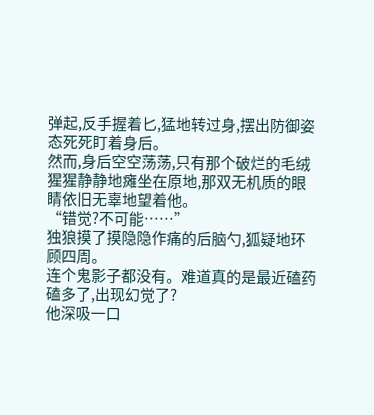弹起,反手握着匕,猛地转过身,摆出防御姿态死死盯着身后。
然而,身后空空荡荡,只有那个破烂的毛绒猩猩静静地瘫坐在原地,那双无机质的眼睛依旧无辜地望着他。
“错觉?不可能……”
独狼摸了摸隐隐作痛的后脑勺,狐疑地环顾四周。
连个鬼影子都没有。难道真的是最近磕药磕多了,出现幻觉了?
他深吸一口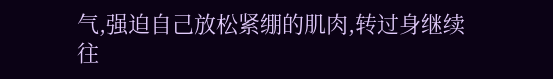气,强迫自己放松紧绷的肌肉,转过身继续往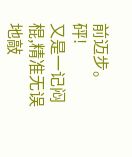前迈步。
砰!
又是一记闷棍,精准无误地敲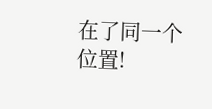在了同一个位置!